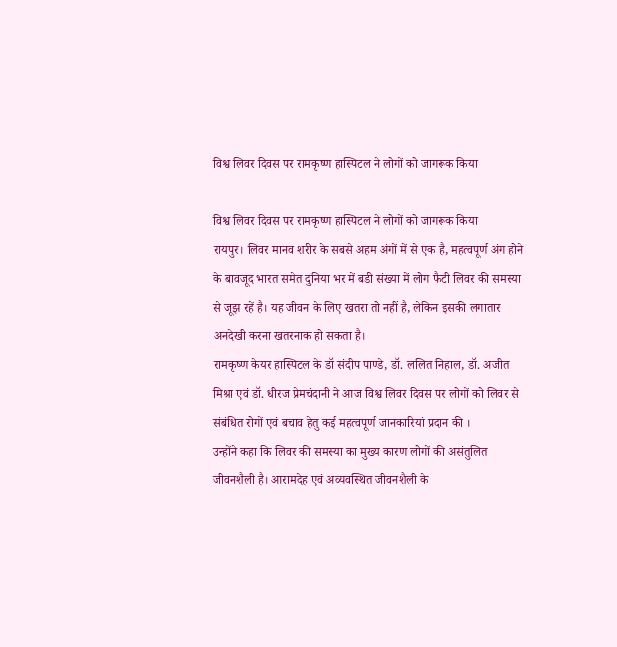विश्व लिवर दिवस पर रामकृष्ण हास्पिटल ने लोगों को जागरूक किया

विश्व लिवर दिवस पर रामकृष्ण हास्पिटल ने लोगों को जागरूक किया
रायपुर। लिवर मानव शरीर के सबसे अहम अंगों में से एक है, महत्वपूर्ण अंग होने के बावजूद भारत समेत दुनिया भर में बडी संख्या में लोग फैटी लिवर की समस्या से जूझ रहें है। यह जीवन के लिए खतरा तो नहीं है, लेकिन इसकी लगातार अनदेखी करना खतरनाक हो सकता है।
रामकृष्ण केयर हास्पिटल के डॉ संदीप पाण्डे, डॉ. ललित निहाल, डॉ. अजीत मिश्रा एवं डॉ. धीरज प्रेमचंदानी ने आज विश्व लिवर दिवस पर लोगों को लिवर से संबंधित रोगों एवं बचाव हेतु कई महत्वपूर्ण जानकारियां प्रदान की ।
उन्होंने कहा कि लिवर की समस्या का मुख्य कारण लोगों की असंतुलित जीवनशैली है। आरामदेह एवं अव्यवस्थित जीवनशैली के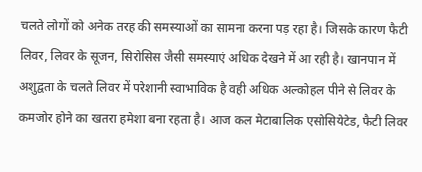चलते लोगों को अनेक तरह की समस्याओं का सामना करना पड़ रहा है। जिसके कारण फैटी लिवर, लिवर के सूजन, सिरोसिस जैसी समस्याएं अधिक देखने में आ रही है। खानपान में अशुद्वता के चलते लिवर में परेशानी स्वाभाविक है वही अधिक अल्कोहल पीने से लिवर के कमजोर होने का खतरा हमेशा बना रहता है। आज कल मेटाबालिक एसोसियेटेड, फैटी लिवर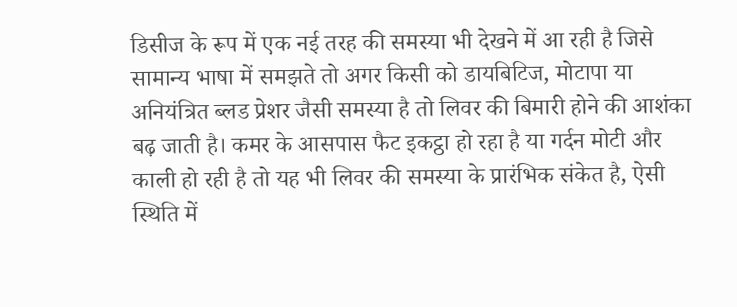डिसीज के रूप में एक नई तरह की समस्या भी देखने में आ रही है जिसे सामान्य भाषा में समझते तो अगर किसी को डायबिटिज, मोटापा या अनियंत्रित ब्लड प्रेशर जैसी समस्या है तो लिवर की बिमारी होने की आशंका बढ़ जाती है। कमर के आसपास फैट इकट्ठा हो रहा है या गर्दन मोटी और काली हो रही है तो यह भी लिवर की समस्या के प्रारंभिक संकेत है, ऐसी स्थिति में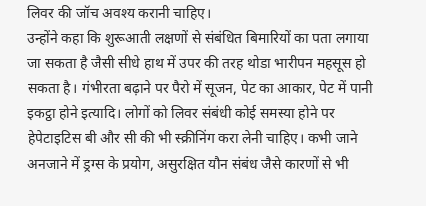लिवर की जॉच अवश्य करानी चाहिए।
उन्होंने कहा कि शुरूआती लक्षणों से संबंधित बिमारियों का पता लगाया जा सकता है जैसी सीधे हाथ में उपर की तरह थोडा भारीपन महसूस हो सकता है। गंभीरता बढ़ाने पर पैरो में सूजन, पेट का आकार, पेट में पानी इकट्ठा होने इत्यादि। लोगों को लिवर संबंधी कोई समस्या होने पर हेपेटाइटिस बी और सी की भी स्क्रीनिंग करा लेनी चाहिए। कभी जाने अनजाने में ड्रग्स के प्रयोग, असुरक्षित यौन संबंध जैसे कारणों से भी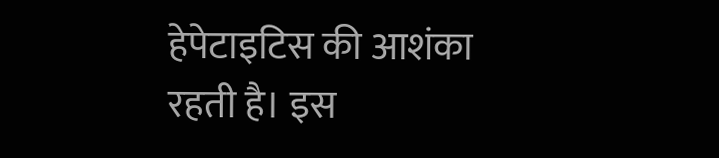हेपेटाइटिस की आशंका रहती है। इस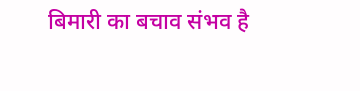बिमारी का बचाव संभव है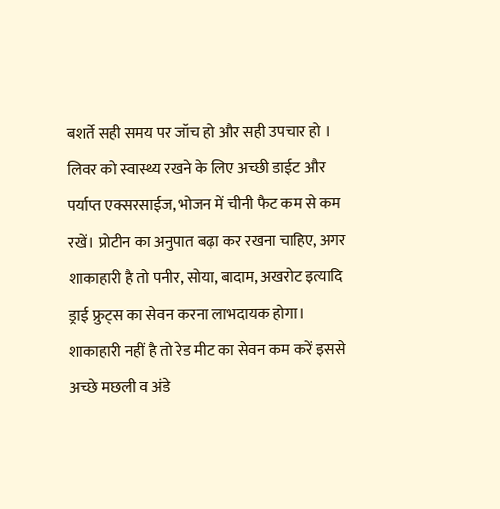बशर्ते सही समय पर जॉच हो और सही उपचार हो ।
लिवर को स्वास्थ्य रखने के लिए अच्छी डाईट और पर्याप्त एक्सरसाईज, भोजन में चीनी फैट कम से कम रखें। प्रोटीन का अनुपात बढ़ा कर रखना चाहिए, अगर शाकाहारी है तो पनीर, सोया, बादाम, अखरोट इत्यादि ड्राई फ्रुट्स का सेवन करना लाभदायक होगा। शाकाहारी नहीं है तो रेड मीट का सेवन कम करें इससे अच्छे मछली व अंडे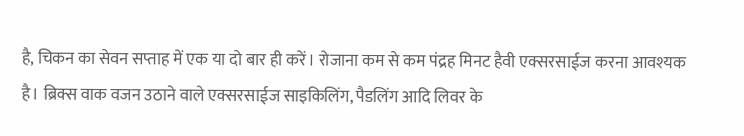है, चिकन का सेवन सप्ताह में एक या दो बार ही करें। रोजाना कम से कम पंद्रह मिनट हैवी एक्सरसाईज करना आवश्यक है। ब्रिक्स वाक वजन उठाने वाले एक्सरसाईज साइकिलिंग, पैडलिंग आदि लिवर के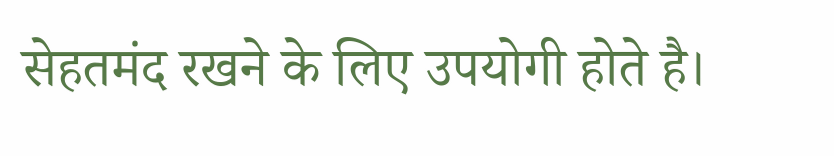सेहतमंद रखने के लिए उपयोगी होते है।